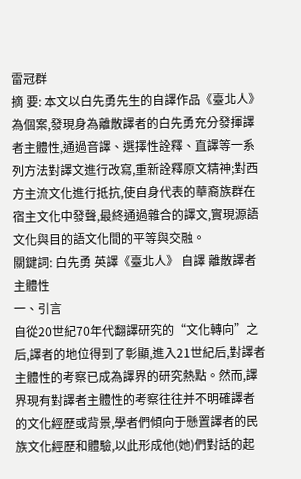雷冠群
摘 要: 本文以白先勇先生的自譯作品《臺北人》為個案,發現身為離散譯者的白先勇充分發揮譯者主體性,通過音譯、選擇性詮釋、直譯等一系列方法對譯文進行改寫,重新詮釋原文精神;對西方主流文化進行抵抗,使自身代表的華裔族群在宿主文化中發聲,最終通過雜合的譯文,實現源語文化與目的語文化間的平等與交融。
關鍵詞: 白先勇 英譯《臺北人》 自譯 離散譯者 主體性
一、引言
自從20世紀70年代翻譯研究的“文化轉向”之后,譯者的地位得到了彰顯,進入21世紀后,對譯者主體性的考察已成為譯界的研究熱點。然而,譯界現有對譯者主體性的考察往往并不明確譯者的文化經歷或背景,學者們傾向于懸置譯者的民族文化經歷和體驗,以此形成他(她)們對話的起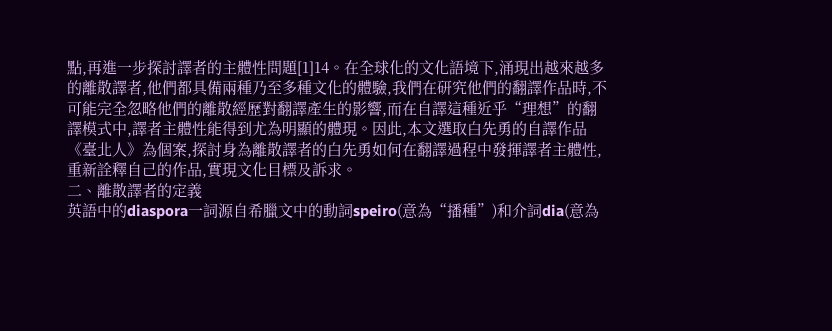點,再進一步探討譯者的主體性問題[1]14。在全球化的文化語境下,涌現出越來越多的離散譯者,他們都具備兩種乃至多種文化的體驗,我們在研究他們的翻譯作品時,不可能完全忽略他們的離散經歷對翻譯產生的影響,而在自譯這種近乎“理想”的翻譯模式中,譯者主體性能得到尤為明顯的體現。因此,本文選取白先勇的自譯作品《臺北人》為個案,探討身為離散譯者的白先勇如何在翻譯過程中發揮譯者主體性,重新詮釋自己的作品,實現文化目標及訴求。
二、離散譯者的定義
英語中的diaspora一詞源自希臘文中的動詞speiro(意為“播種”)和介詞dia(意為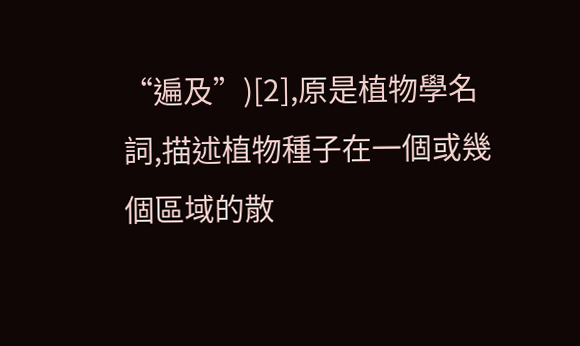“遍及”)[2],原是植物學名詞,描述植物種子在一個或幾個區域的散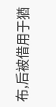布,后被借用于猶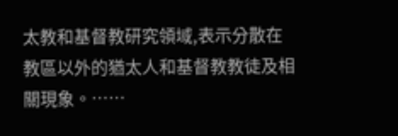太教和基督教研究領域,表示分散在教區以外的猶太人和基督教教徒及相關現象。……